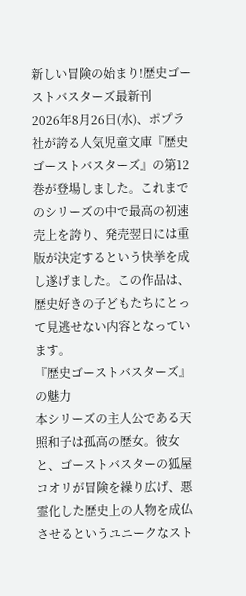新しい冒険の始まり!歴史ゴーストバスターズ最新刊
2026年8月26日(水)、ポプラ社が誇る人気児童文庫『歴史ゴーストバスターズ』の第12巻が登場しました。これまでのシリーズの中で最高の初速売上を誇り、発売翌日には重版が決定するという快挙を成し遂げました。この作品は、歴史好きの子どもたちにとって見逃せない内容となっています。
『歴史ゴーストバスターズ』の魅力
本シリーズの主人公である天照和子は孤高の歴女。彼女と、ゴーストバスターの狐屋コオリが冒険を繰り広げ、悪霊化した歴史上の人物を成仏させるというユニークなスト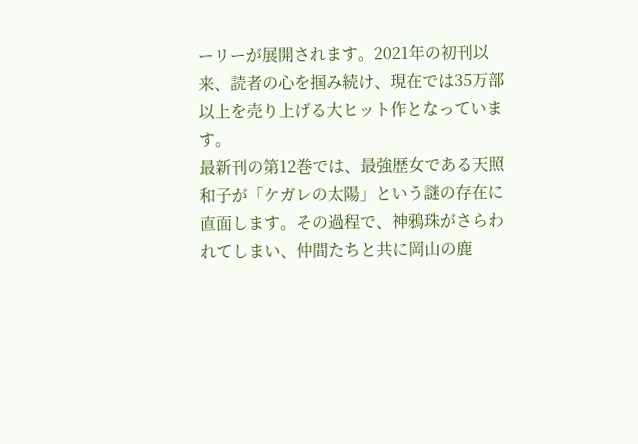ーリーが展開されます。2021年の初刊以来、読者の心を掴み続け、現在では35万部以上を売り上げる大ヒット作となっています。
最新刊の第12巻では、最強歴女である天照和子が「ケガレの太陽」という謎の存在に直面します。その過程で、神鴉珠がさらわれてしまい、仲間たちと共に岡山の鹿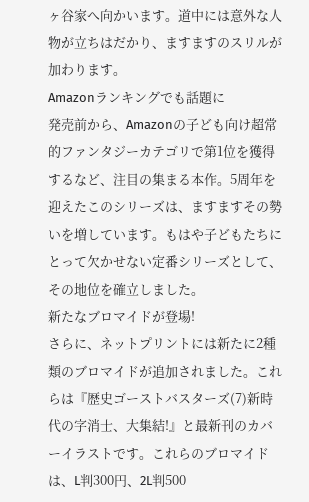ヶ谷家へ向かいます。道中には意外な人物が立ちはだかり、ますますのスリルが加わります。
Amazonランキングでも話題に
発売前から、Amazonの子ども向け超常的ファンタジーカテゴリで第1位を獲得するなど、注目の集まる本作。5周年を迎えたこのシリーズは、ますますその勢いを増しています。もはや子どもたちにとって欠かせない定番シリーズとして、その地位を確立しました。
新たなブロマイドが登場!
さらに、ネットプリントには新たに2種類のブロマイドが追加されました。これらは『歴史ゴーストバスターズ(7)新時代の字消士、大集結!』と最新刊のカバーイラストです。これらのブロマイドは、L判300円、2L判500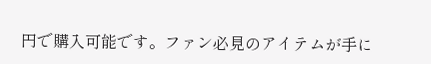円で購入可能です。ファン必見のアイテムが手に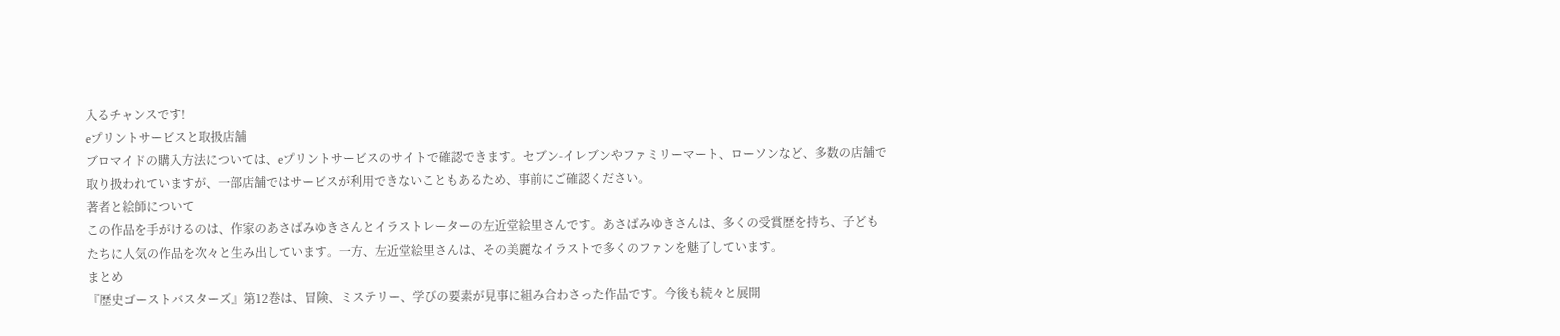入るチャンスです!
eプリントサービスと取扱店舗
ブロマイドの購入方法については、eプリントサービスのサイトで確認できます。セブン-イレブンやファミリーマート、ローソンなど、多数の店舗で取り扱われていますが、一部店舗ではサービスが利用できないこともあるため、事前にご確認ください。
著者と絵師について
この作品を手がけるのは、作家のあさばみゆきさんとイラストレーターの左近堂絵里さんです。あさばみゆきさんは、多くの受賞歴を持ち、子どもたちに人気の作品を次々と生み出しています。一方、左近堂絵里さんは、その美麗なイラストで多くのファンを魅了しています。
まとめ
『歴史ゴーストバスターズ』第12巻は、冒険、ミステリー、学びの要素が見事に組み合わさった作品です。今後も続々と展開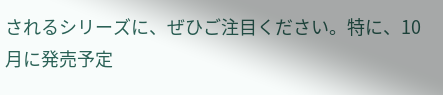されるシリーズに、ぜひご注目ください。特に、10月に発売予定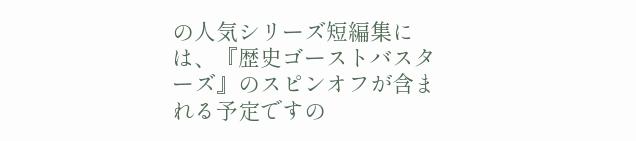の人気シリーズ短編集には、『歴史ゴーストバスターズ』のスピンオフが含まれる予定ですの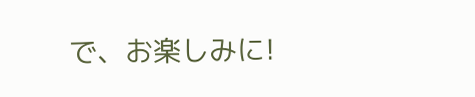で、お楽しみに!